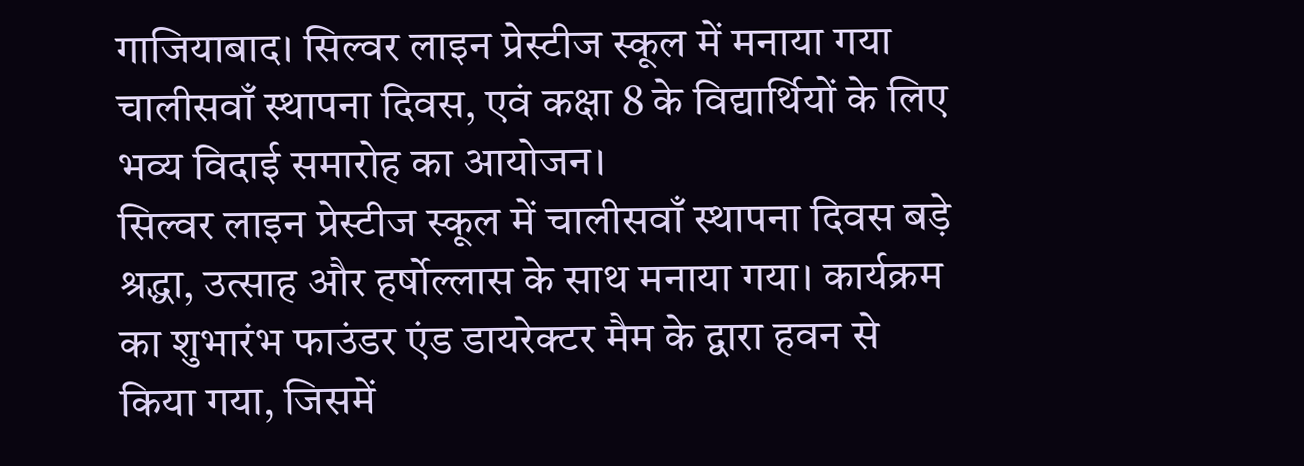गाजियाबाद। सिल्वर लाइन प्रेस्टीज स्कूल में मनाया गया चालीसवाँ स्थापना दिवस, एवं कक्षा 8 के विद्यार्थियों के लिए भव्य विदाई समारोह का आयोजन।
सिल्वर लाइन प्रेस्टीज स्कूल में चालीसवाँ स्थापना दिवस बड़े श्रद्धा, उत्साह और हर्षोल्लास के साथ मनाया गया। कार्यक्रम का शुभारंभ फाउंडर एंड डायरेक्टर मैम के द्वारा हवन से किया गया, जिसमें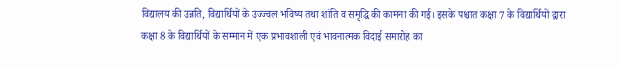विद्यालय की उन्नति, विद्यार्थियों के उज्ज्वल भविष्य तथा शांति व समृद्धि की कामना की गई। इसके पश्चात कक्षा 7 के विद्यार्थियों द्वारा कक्षा 8 के विद्यार्थियों के सम्मान में एक प्रभावशाली एवं भावनात्मक विदाई समारोह का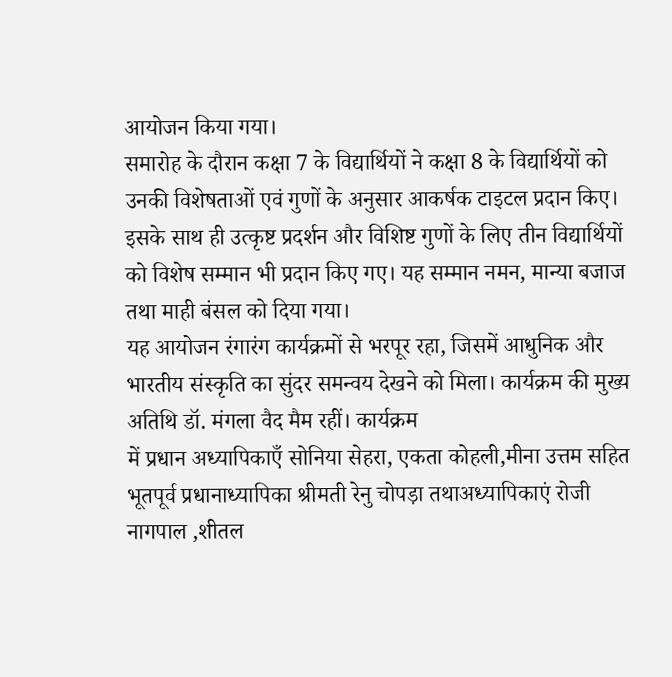आयोजन किया गया।
समारोह के दौरान कक्षा 7 के विद्यार्थियों ने कक्षा 8 के विद्यार्थियों को उनकी विशेषताओं एवं गुणों के अनुसार आकर्षक टाइटल प्रदान किए। इसके साथ ही उत्कृष्ट प्रदर्शन और विशिष्ट गुणों के लिए तीन विद्यार्थियों को विशेष सम्मान भी प्रदान किए गए। यह सम्मान नमन, मान्या बजाज तथा माही बंसल को दिया गया।
यह आयोजन रंगारंग कार्यक्रमों से भरपूर रहा, जिसमें आधुनिक और भारतीय संस्कृति का सुंदर समन्वय देखने को मिला। कार्यक्रम की मुख्य अतिथि डॉ. मंगला वैद मैम रहीं। कार्यक्रम
में प्रधान अध्यापिकाएँ सोनिया सेहरा, एकता कोहली,मीना उत्तम सहित भूतपूर्व प्रधानाध्यापिका श्रीमती रेनु चोपड़ा तथाअध्यापिकाएं रोजी नागपाल ,शीतल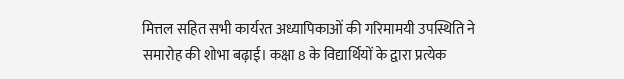मित्तल सहित सभी कार्यरत अध्यापिकाओं की गरिमामयी उपस्थिति ने समारोह की शोभा बढ़ाई। कक्षा 8 के विद्यार्थियों के द्वारा प्रत्येक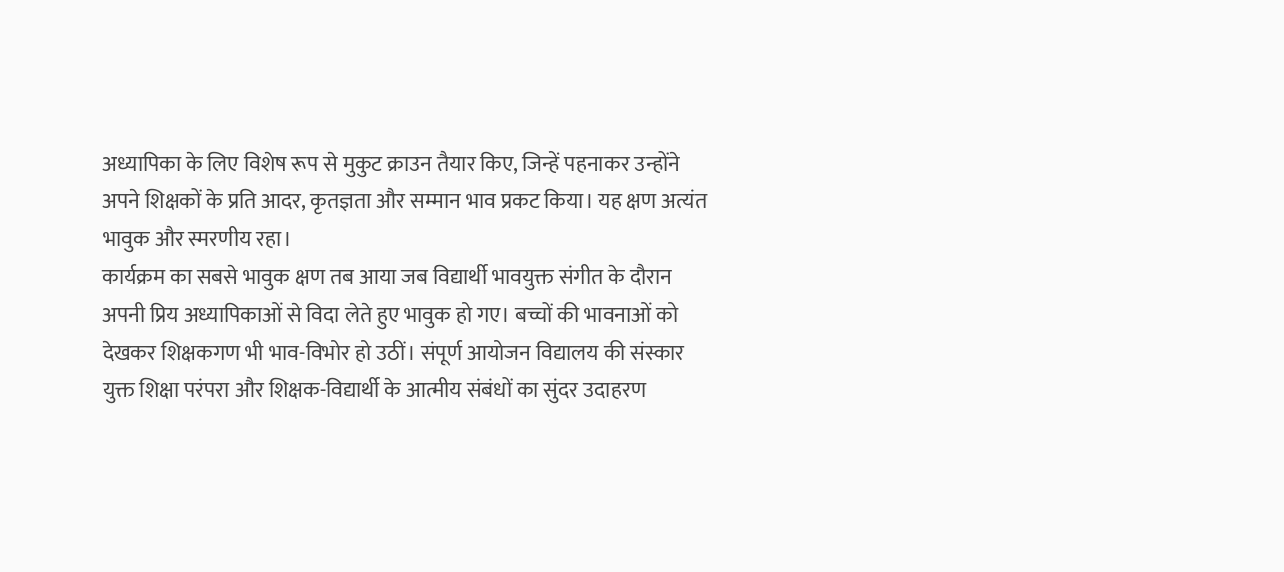अध्यापिका के लिए विशेष रूप से मुकुट क्राउन तैयार किए, जिन्हें पहनाकर उन्होंने अपने शिक्षकों के प्रति आदर, कृतज्ञता और सम्मान भाव प्रकट किया। यह क्षण अत्यंत भावुक और स्मरणीय रहा।
कार्यक्रम का सबसे भावुक क्षण तब आया जब विद्यार्थी भावयुक्त संगीत के दौरान अपनी प्रिय अध्यापिकाओं से विदा लेते हुए भावुक हो गए। बच्चों की भावनाओं को देखकर शिक्षकगण भी भाव-विभोर हो उठीं। संपूर्ण आयोजन विद्यालय की संस्कार युक्त शिक्षा परंपरा और शिक्षक-विद्यार्थी के आत्मीय संबंधों का सुंदर उदाहरण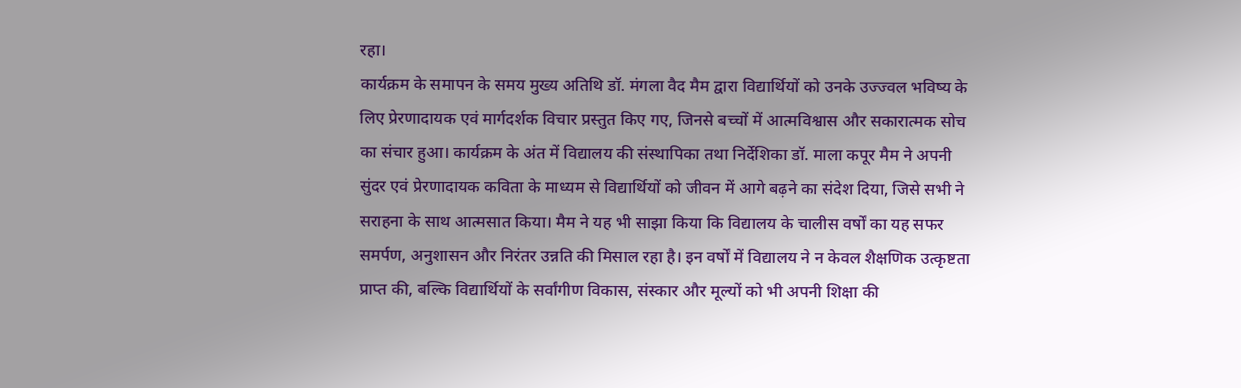रहा।
कार्यक्रम के समापन के समय मुख्य अतिथि डॉ. मंगला वैद मैम द्वारा विद्यार्थियों को उनके उज्ज्वल भविष्य के लिए प्रेरणादायक एवं मार्गदर्शक विचार प्रस्तुत किए गए, जिनसे बच्चों में आत्मविश्वास और सकारात्मक सोच का संचार हुआ। कार्यक्रम के अंत में विद्यालय की संस्थापिका तथा निर्देशिका डॉ. माला कपूर मैम ने अपनी सुंदर एवं प्रेरणादायक कविता के माध्यम से विद्यार्थियों को जीवन में आगे बढ़ने का संदेश दिया, जिसे सभी ने सराहना के साथ आत्मसात किया। मैम ने यह भी साझा किया कि विद्यालय के चालीस वर्षों का यह सफर समर्पण, अनुशासन और निरंतर उन्नति की मिसाल रहा है। इन वर्षों में विद्यालय ने न केवल शैक्षणिक उत्कृष्टता प्राप्त की, बल्कि विद्यार्थियों के सर्वांगीण विकास, संस्कार और मूल्यों को भी अपनी शिक्षा की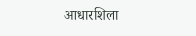आधारशिला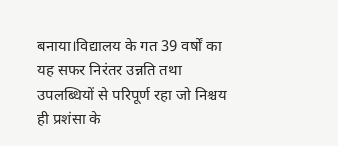बनाया।विद्यालय के गत 39 वर्षों का यह सफर निरंतर उन्नति तथा उपलब्धियों से परिपूर्ण रहा जो निश्चय ही प्रशंसा के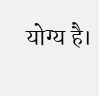योग्य है।